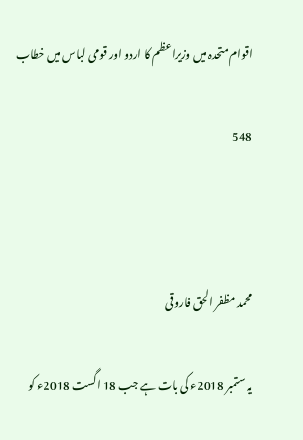اقوام متحدہ میں وزیراعظم کا اردو اور قومی لباس میں خطاب

548



محمد مظفر الحق فاروقی

یہ ستمبر 2018ء کی بات ہے جب 18 اگست 2018ء کو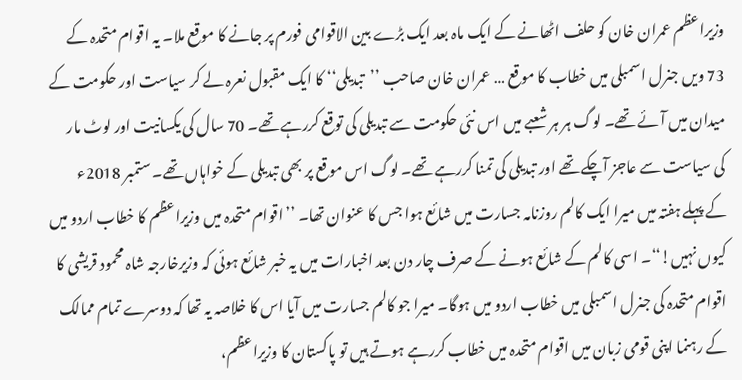وزیراعظم عمران خان کو حلف اٹھانے کے ایک ماہ بعد ایک بڑے بین الاقوامی فورم پر جانے کا موقع ملا۔ یہ اقوام متحدہ کے 73 ویں جنرل اسمبلی میں خطاب کا موقع … عمران خان صاحب ’’تبدیلی‘‘ کا ایک مقبول نعرہ لے کر سیاست اور حکومت کے میدان میں آئے تھے۔ لوگ ہر ہر شعبے میں اس نئی حکومت سے تبدیلی کی توقع کررہے تھے۔ 70 سال کی یکسانیت اور لوٹ مار کی سیاست سے عاجز آچکے تھے اور تبدیلی کی تمنا کررہے تھے۔ لوگ اس موقع پر بھی تبدیلی کے خواہاں تھے۔ ستمبر 2018ء کے پہلے ہفتہ میں میرا ایک کالم روزنامہ جسارت میں شائع ہوا جس کا عنوان تھا۔ ’’اقوام متحدہ میں وزیراعظم کا خطاب اردو میں کیوں نہیں!‘‘۔ اسی کالم کے شائع ہونے کے صرف چار دن بعد اخبارات میں یہ خبر شائع ہوئی کہ وزیرخارجہ شاہ محمود قریشی کا اقوام متحدہ کی جنرل اسمبلی میں خطاب اردو میں ہوگا۔ میرا جو کالم جسارت میں آیا اس کا خلاصہ یہ تھا کہ دوسرے تمام ممالک کے رہنما اپنی قومی زبان میں اقوام متحدہ میں خطاب کررہے ہوتے ہیں تو پاکستان کا وزیراعظم،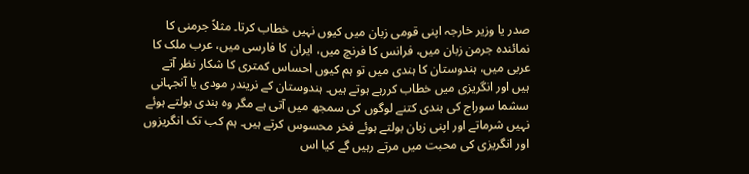صدر یا وزیر خارجہ اپنی قومی زبان میں کیوں نہیں خطاب کرتا۔ مثلاً جرمنی کا نمائندہ جرمن زبان میں، فرانس کا فرنچ میں، ایران کا فارسی میں، عرب ملک کا عربی میں، ہندوستان کا ہندی میں تو ہم کیوں احساس کمتری کا شکار نظر آتے ہیں اور انگریزی میں خطاب کررہے ہوتے ہیں۔ ہندوستان کے نریندر مودی یا آنجہانی سشما سوراج کی ہندی کتنے لوگوں کی سمجھ میں آتی ہے مگر وہ ہندی بولتے ہوئے نہیں شرماتے اور اپنی زبان بولتے ہوئے فخر محسوس کرتے ہیں۔ ہم کب تک انگریزوں اور انگریزی کی محبت میں مرتے رہیں گے کیا اس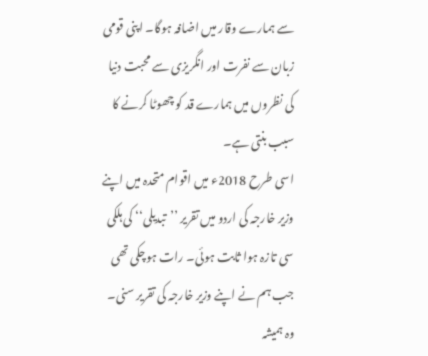سے ہمارے وقار میں اضافہ ہوگا۔ اپنی قومی زبان سے نفرت اور انگریزی سے محبت دنیا کی نظروں میں ہمارے قد کو چھوٹا کرنے کا سبب بنتی ہے۔
اسی طرح 2018ء میں اقوام متحدہ میں اپنے وزیر خارجہ کی اردو میں تقریر ’’تبدیلی‘‘ کی ہلکی سی تازہ ہوا ثابت ہوئی۔ رات ہوچکی تھی جب ہم نے اپنے وزیر خارجہ کی تقریر سنی۔ وہ ہمیشہ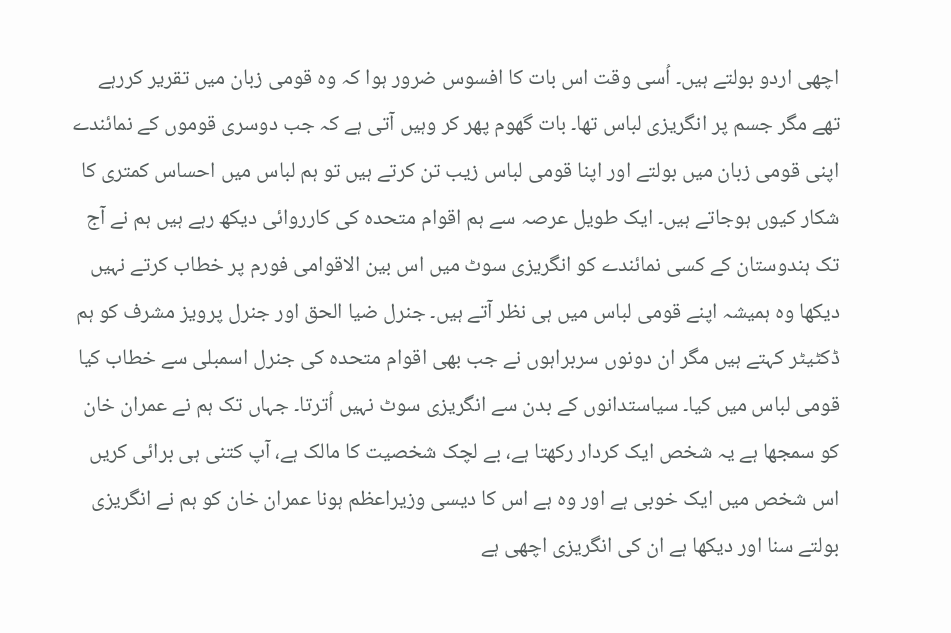اچھی اردو بولتے ہیں۔ اُسی وقت اس بات کا افسوس ضرور ہوا کہ وہ قومی زبان میں تقریر کررہے تھے مگر جسم پر انگریزی لباس تھا۔ بات گھوم پھر کر وہیں آتی ہے کہ جب دوسری قوموں کے نمائندے اپنی قومی زبان میں بولتے اور اپنا قومی لباس زیب تن کرتے ہیں تو ہم لباس میں احساس کمتری کا شکار کیوں ہوجاتے ہیں۔ ایک طویل عرصہ سے ہم اقوام متحدہ کی کارروائی دیکھ رہے ہیں ہم نے آج تک ہندوستان کے کسی نمائندے کو انگریزی سوٹ میں اس بین الاقوامی فورم پر خطاب کرتے نہیں دیکھا وہ ہمیشہ اپنے قومی لباس میں ہی نظر آتے ہیں۔ جنرل ضیا الحق اور جنرل پرویز مشرف کو ہم ڈکٹیٹر کہتے ہیں مگر ان دونوں سربراہوں نے جب بھی اقوام متحدہ کی جنرل اسمبلی سے خطاب کیا قومی لباس میں کیا۔ سیاستدانوں کے بدن سے انگریزی سوٹ نہیں اُترتا۔ جہاں تک ہم نے عمران خان کو سمجھا ہے یہ شخص ایک کردار رکھتا ہے، بے لچک شخصیت کا مالک ہے، آپ کتنی ہی برائی کریں اس شخص میں ایک خوبی ہے اور وہ ہے اس کا دیسی وزیراعظم ہونا عمران خان کو ہم نے انگریزی بولتے سنا اور دیکھا ہے ان کی انگریزی اچھی ہے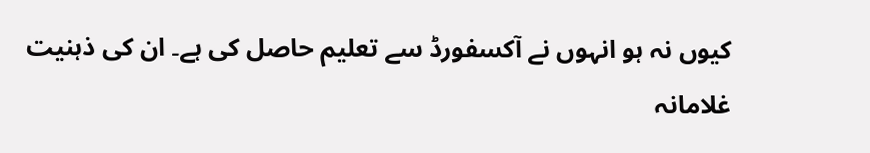کیوں نہ ہو انہوں نے آکسفورڈ سے تعلیم حاصل کی ہے۔ ان کی ذہنیت غلامانہ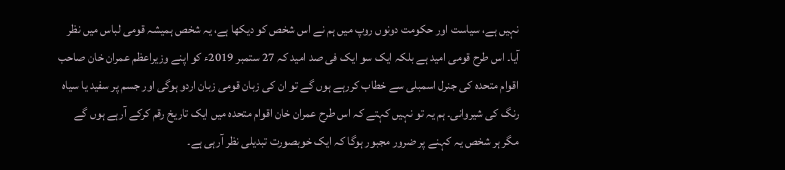نہیں ہے، سیاست اور حکومت دونوں روپ میں ہم نے اس شخص کو دیکھا ہے، یہ شخص ہمیشہ قومی لباس میں نظر آیا۔ اس طرح قومی امید ہے بلکہ ایک سو ایک فی صد امید کہ 27 ستمبر 2019ء کو اپنے وزیراعظم عمران خان صاحب اقوام متحدہ کی جنرل اسمبلی سے خطاب کررہے ہوں گے تو ان کی زبان قومی زبان اردو ہوگی اور جسم پر سفید یا سیاہ رنگ کی شیروانی۔ ہم یہ تو نہیں کہتے کہ اس طرح عمران خان اقوام متحدہ میں ایک تاریخ رقم کرکے آرہے ہوں گے مگر ہر شخص یہ کہنے پر ضرور مجبور ہوگا کہ ایک خوبصورت تبدیلی نظر آرہی ہے۔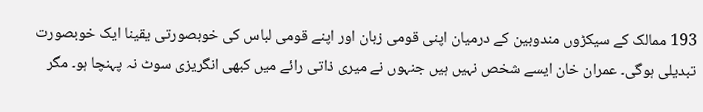193 ممالک کے سیکڑوں مندوبین کے درمیان اپنی قومی زبان اور اپنے قومی لباس کی خوبصورتی یقینا ایک خوبصورت تبدیلی ہوگی۔ عمران خان ایسے شخص نہیں ہیں جنہوں نے میری ذاتی رائے میں کبھی انگریزی سوٹ نہ پہنچا ہو۔ مگر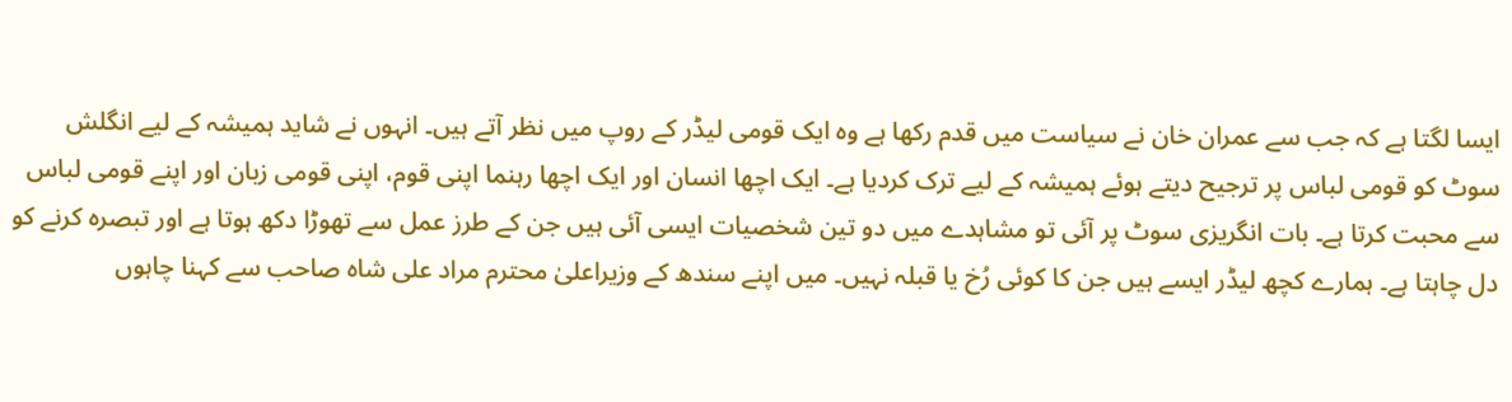ایسا لگتا ہے کہ جب سے عمران خان نے سیاست میں قدم رکھا ہے وہ ایک قومی لیڈر کے روپ میں نظر آتے ہیں۔ انہوں نے شاید ہمیشہ کے لیے انگلش سوٹ کو قومی لباس پر ترجیح دیتے ہوئے ہمیشہ کے لیے ترک کردیا ہے۔ ایک اچھا انسان اور ایک اچھا رہنما اپنی قوم، اپنی قومی زبان اور اپنے قومی لباس سے محبت کرتا ہے۔ بات انگریزی سوٹ پر آئی تو مشاہدے میں دو تین شخصیات ایسی آئی ہیں جن کے طرز عمل سے تھوڑا دکھ ہوتا ہے اور تبصرہ کرنے کو دل چاہتا ہے۔ ہمارے کچھ لیڈر ایسے ہیں جن کا کوئی رُخ یا قبلہ نہیں۔ میں اپنے سندھ کے وزیراعلیٰ محترم مراد علی شاہ صاحب سے کہنا چاہوں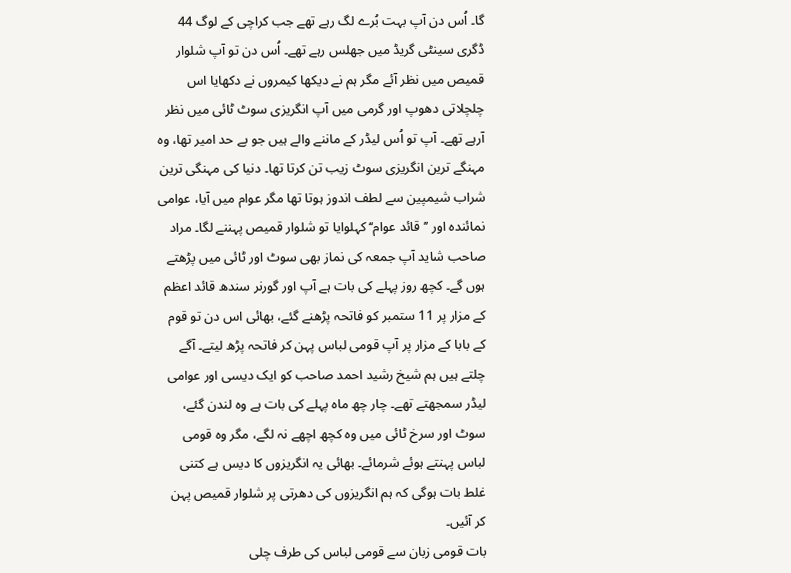گا۔ اُس دن آپ بہت بُرے لگ رہے تھے جب کراچی کے لوگ 44 ڈگری سینٹی گریڈ میں جھلس رہے تھے۔ اُس دن تو آپ شلوار قمیص میں نظر آئے مگر ہم نے دیکھا کیمروں نے دکھایا اس چلچلاتی دھوپ اور گرمی میں آپ انگریزی سوٹ ٹائی میں نظر آرہے تھے۔ آپ تو اُس لیڈر کے ماننے والے ہیں جو بے حد امیر تھا، وہ مہنگے ترین انگریزی سوٹ زیب تن کرتا تھا۔ دنیا کی مہنگی ترین شراب شیمپین سے لطف اندوز ہوتا تھا مگر عوام میں آیا، عوامی نمائندہ اور ’’قائد عوام‘‘ کہلوایا تو شلوار قمیص پہننے لگا۔ مراد صاحب شاید آپ جمعہ کی نماز بھی سوٹ اور ٹائی میں پڑھتے ہوں گے۔ کچھ روز پہلے کی بات ہے آپ اور گورنر سندھ قائد اعظم کے مزار پر 11 ستمبر کو فاتحہ پڑھنے گئے، بھائی اس دن تو قوم کے بابا کے مزار پر آپ قومی لباس پہن کر فاتحہ پڑھ لیتے۔ آگے چلتے ہیں ہم شیخ رشید احمد صاحب کو ایک دیسی اور عوامی لیڈر سمجھتے تھے۔ چار چھ ماہ پہلے کی بات ہے وہ لندن گئے، سوٹ اور سرخ ٹائی میں وہ کچھ اچھے نہ لگے، مگر وہ قومی لباس پہنتے ہوئے شرمائے۔ بھائی یہ انگریزوں کا دیس ہے کتنی غلط بات ہوگی کہ ہم انگریزوں کی دھرتی پر شلوار قمیص پہن کر آئیں۔
بات قومی زبان سے قومی لباس کی طرف چلی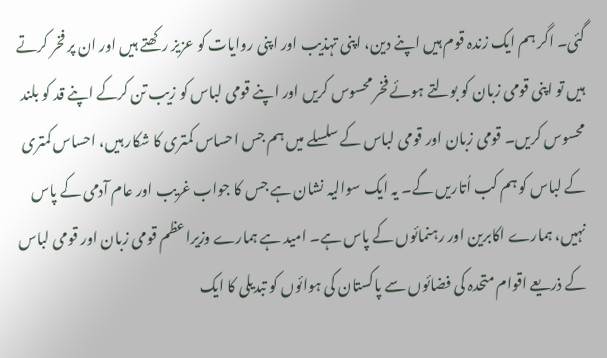گئی۔ اگر ہم ایک زندہ قوم ہیں اپنے دین، اپنی تہذیب اور اپنی روایات کو عزیز رکھتے ہیں اور ان پر فخر کرتے ہیں تو اپنی قومی زبان کو بولتے ہوئے فخر محسوس کریں اور اپنے قومی لباس کو زیب تن کرکے اپنے قد کو بلند محسوس کریں۔ قومی زبان اور قومی لباس کے سلسلے میں ہم جس احساس کمتری کا شکار ہیں، احساس کمتری کے لباس کو ہم کب اُتاریں گے۔ یہ ایک سوالیہ نشان ہے جس کا جواب غریب اور عام آدمی کے پاس نہیں، ہمارے اکابرین اور رہنمائوں کے پاس ہے۔ امید ہے ہمارے وزیراعظم قومی زبان اور قومی لباس کے ذریعے اقوام متحدہ کی فضائوں سے پاکستان کی ہوائوں کو تبدیلی کا ایک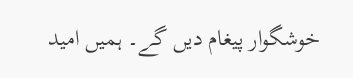خوشگوار پیغام دیں گے۔ ہمیں امید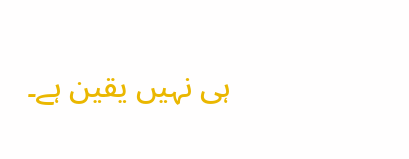ہی نہیں یقین ہے۔